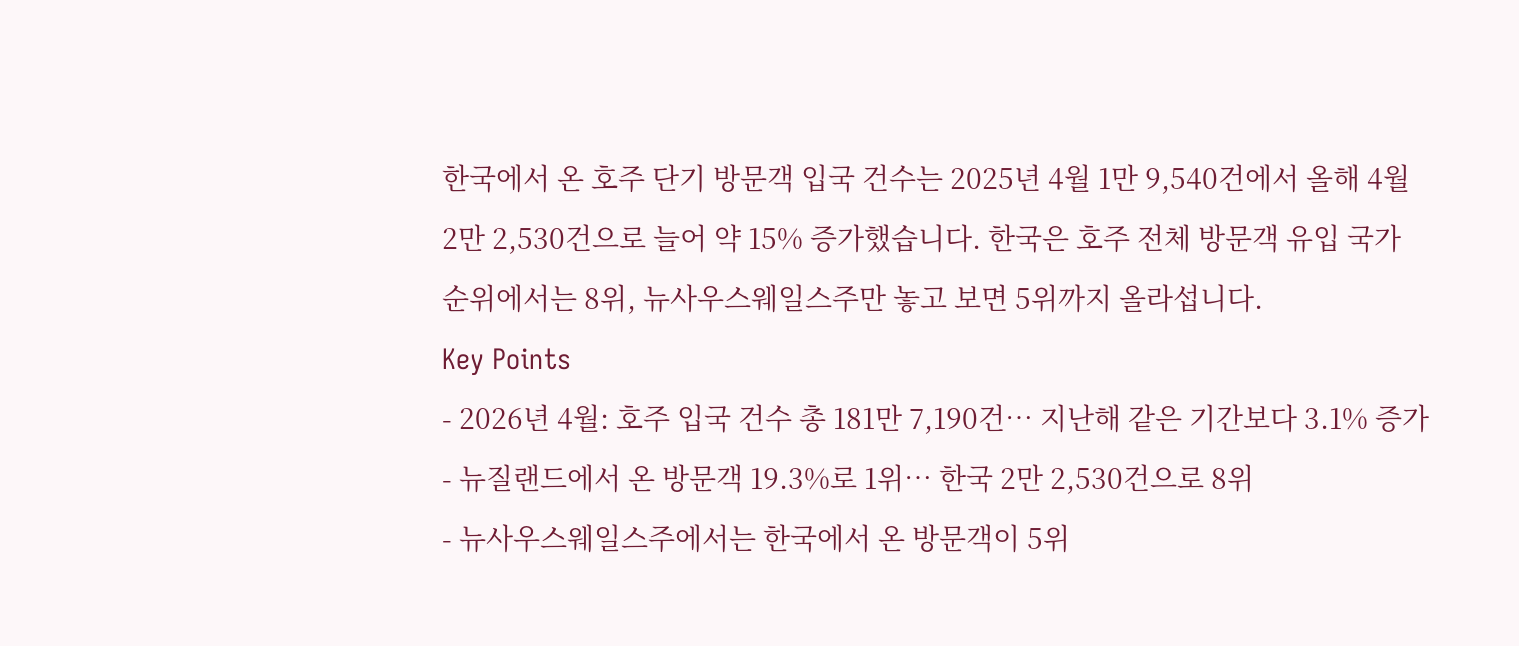한국에서 온 호주 단기 방문객 입국 건수는 2025년 4월 1만 9,540건에서 올해 4월 2만 2,530건으로 늘어 약 15% 증가했습니다. 한국은 호주 전체 방문객 유입 국가 순위에서는 8위, 뉴사우스웨일스주만 놓고 보면 5위까지 올라섭니다.
Key Points
- 2026년 4월: 호주 입국 건수 총 181만 7,190건… 지난해 같은 기간보다 3.1% 증가
- 뉴질랜드에서 온 방문객 19.3%로 1위… 한국 2만 2,530건으로 8위
- 뉴사우스웨일스주에서는 한국에서 온 방문객이 5위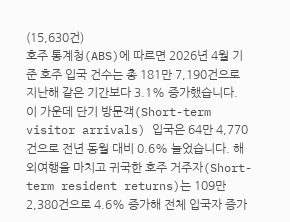(15,630건)
호주 통계청(ABS)에 따르면 2026년 4월 기준 호주 입국 건수는 총 181만 7,190건으로 지난해 같은 기간보다 3.1% 증가했습니다.
이 가운데 단기 방문객(Short-term visitor arrivals) 입국은 64만 4,770건으로 전년 동월 대비 0.6% 늘었습니다. 해외여행을 마치고 귀국한 호주 거주자(Short-term resident returns)는 109만 2,380건으로 4.6% 증가해 전체 입국자 증가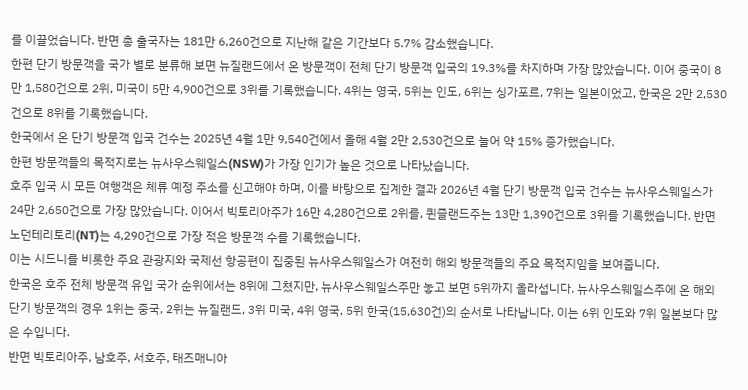를 이끌었습니다. 반면 총 출국자는 181만 6,260건으로 지난해 같은 기간보다 5.7% 감소했습니다.
한편 단기 방문객을 국가 별로 분류해 보면 뉴질랜드에서 온 방문객이 전체 단기 방문객 입국의 19.3%를 차지하며 가장 많았습니다. 이어 중국이 8만 1,580건으로 2위, 미국이 5만 4,900건으로 3위를 기록했습니다. 4위는 영국, 5위는 인도, 6위는 싱가포르, 7위는 일본이었고, 한국은 2만 2,530건으로 8위를 기록했습니다.
한국에서 온 단기 방문객 입국 건수는 2025년 4월 1만 9,540건에서 올해 4월 2만 2,530건으로 늘어 약 15% 증가했습니다.
한편 방문객들의 목적지로는 뉴사우스웨일스(NSW)가 가장 인기가 높은 것으로 나타났습니다.
호주 입국 시 모든 여행객은 체류 예정 주소를 신고해야 하며, 이를 바탕으로 집계한 결과 2026년 4월 단기 방문객 입국 건수는 뉴사우스웨일스가 24만 2,650건으로 가장 많았습니다. 이어서 빅토리아주가 16만 4,280건으로 2위를, 퀸즐랜드주는 13만 1,390건으로 3위를 기록했습니다. 반면 노던테리토리(NT)는 4,290건으로 가장 적은 방문객 수를 기록했습니다.
이는 시드니를 비롯한 주요 관광지와 국제선 항공편이 집중된 뉴사우스웨일스가 여전히 해외 방문객들의 주요 목적지임을 보여줍니다.
한국은 호주 전체 방문객 유입 국가 순위에서는 8위에 그쳤지만, 뉴사우스웨일스주만 놓고 보면 5위까지 올라섭니다. 뉴사우스웨일스주에 온 해외 단기 방문객의 경우 1위는 중국, 2위는 뉴질랜드, 3위 미국, 4위 영국, 5위 한국(15,630건)의 순서로 나타납니다. 이는 6위 인도와 7위 일본보다 많은 수입니다.
반면 빅토리아주, 남호주, 서호주, 태즈매니아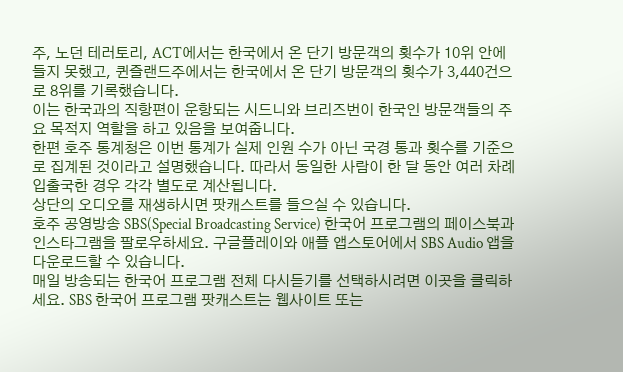주, 노던 테러토리, ACT에서는 한국에서 온 단기 방문객의 횟수가 10위 안에 들지 못했고, 퀸즐랜드주에서는 한국에서 온 단기 방문객의 횟수가 3,440건으로 8위를 기록했습니다.
이는 한국과의 직항편이 운항되는 시드니와 브리즈번이 한국인 방문객들의 주요 목적지 역할을 하고 있음을 보여줍니다.
한편 호주 통계청은 이번 통계가 실제 인원 수가 아닌 국경 통과 횟수를 기준으로 집계된 것이라고 설명했습니다. 따라서 동일한 사람이 한 달 동안 여러 차례 입출국한 경우 각각 별도로 계산됩니다.
상단의 오디오를 재생하시면 팟캐스트를 들으실 수 있습니다.
호주 공영방송 SBS(Special Broadcasting Service) 한국어 프로그램의 페이스북과 인스타그램을 팔로우하세요. 구글플레이와 애플 앱스토어에서 SBS Audio 앱을 다운로드할 수 있습니다.
매일 방송되는 한국어 프로그램 전체 다시듣기를 선택하시려면 이곳을 클릭하세요. SBS 한국어 프로그램 팟캐스트는 웹사이트 또는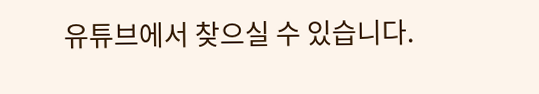유튜브에서 찾으실 수 있습니다.